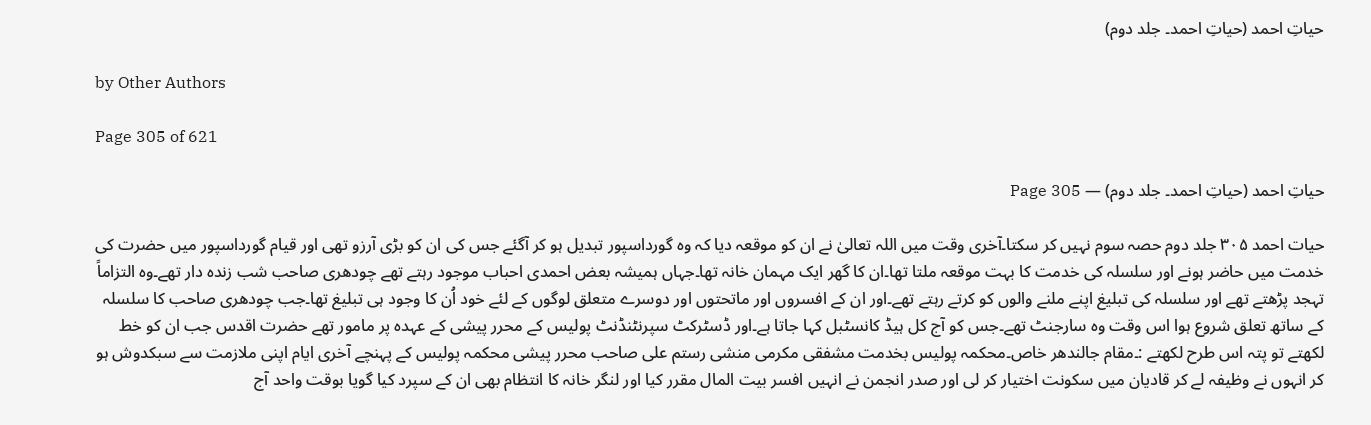حیاتِ احمد (حیاتِ احمد۔ جلد دوم)

by Other Authors

Page 305 of 621

حیاتِ احمد (حیاتِ احمد۔ جلد دوم) — Page 305

حیات احمد ۳۰۵ جلد دوم حصہ سوم نہیں کر سکتا۔آخری وقت میں اللہ تعالیٰ نے ان کو موقعہ دیا کہ وہ گورداسپور تبدیل ہو کر آگئے جس کی ان کو بڑی آرزو تھی اور قیام گورداسپور میں حضرت کی خدمت میں حاضر ہونے اور سلسلہ کی خدمت کا بہت موقعہ ملتا تھا۔ان کا گھر ایک مہمان خانہ تھا۔جہاں ہمیشہ بعض احمدی احباب موجود رہتے تھے چودھری صاحب شب زندہ دار تھے۔وہ التزاماً تہجد پڑھتے تھے اور سلسلہ کی تبلیغ اپنے ملنے والوں کو کرتے رہتے تھے۔اور ان کے افسروں اور ماتحتوں اور دوسرے متعلق لوگوں کے لئے خود اُن کا وجود ہی تبلیغ تھا۔جب چودھری صاحب کا سلسلہ کے ساتھ تعلق شروع ہوا اس وقت وہ سارجنٹ تھے۔جس کو آج کل ہیڈ کانسٹبل کہا جاتا ہے۔اور ڈسٹرکٹ سپرنٹنڈنٹ پولیس کے محرر پیشی کے عہدہ پر مامور تھے حضرت اقدس جب ان کو خط لکھتے تو پتہ اس طرح لکھتے :۔مقام جالندھر خاص۔محکمہ پولیس بخدمت مشفقی مکرمی منشی رستم علی صاحب محرر پیشی محکمہ پولیس کے پہنچے آخری ایام اپنی ملازمت سے سبکدوش ہو کر انہوں نے وظیفہ لے کر قادیان میں سکونت اختیار کر لی اور صدر انجمن نے انہیں افسر بیت المال مقرر کیا اور لنگر خانہ کا انتظام بھی ان کے سپرد کیا گویا بوقت واحد آج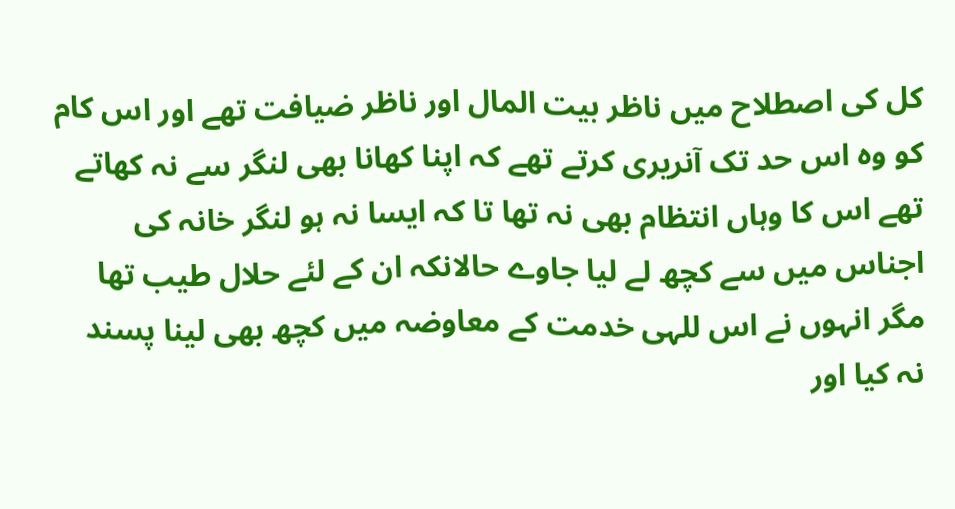کل کی اصطلاح میں ناظر بیت المال اور ناظر ضیافت تھے اور اس کام کو وہ اس حد تک آنریری کرتے تھے کہ اپنا کھانا بھی لنگر سے نہ کھاتے تھے اس کا وہاں انتظام بھی نہ تھا تا کہ ایسا نہ ہو لنگر خانہ کی اجناس میں سے کچھ لے لیا جاوے حالانکہ ان کے لئے حلال طیب تھا مگر انہوں نے اس للہی خدمت کے معاوضہ میں کچھ بھی لینا پسند نہ کیا اور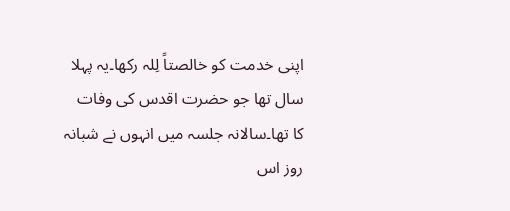اپنی خدمت کو خالصتاً لِلہ رکھا۔یہ پہلا سال تھا جو حضرت اقدس کی وفات کا تھا۔سالانہ جلسہ میں انہوں نے شبانہ روز اس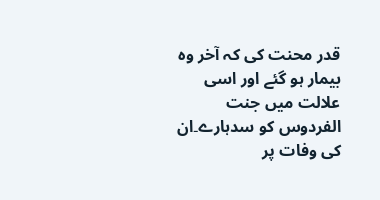قدر محنت کی کہ آخر وہ بیمار ہو گئے اور اسی علالت میں جنت الفردوس کو سدہارے۔ان کی وفات پر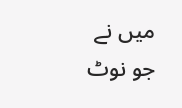میں نے جو نوٹ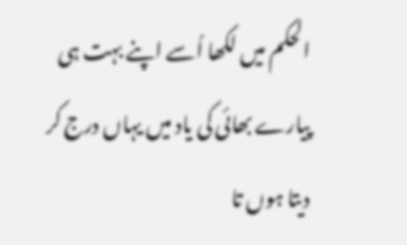الحکم میں لکھا اُسے اپنے بہت ہی پیارے بھائی کی یاد میں یہاں درج کر دیتا ہوں تا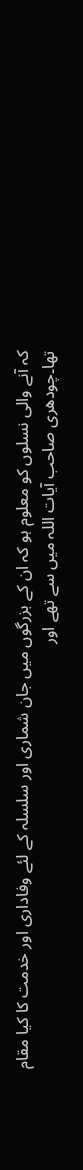کہ آنے والی نسلوں کو معلوم ہو کہ ان کے بزرگوں میں جان شماری اور سلسلہ کے لئے وفاداری اور خدمت کا کیا مقام تھا۔چودھری صاحب آیات اللہ میں سے تھے اور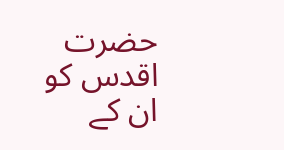حضرت اقدس کو ان کے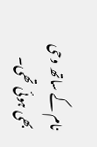نام کے ساتھ وحی بھی ہوئی تھی۔